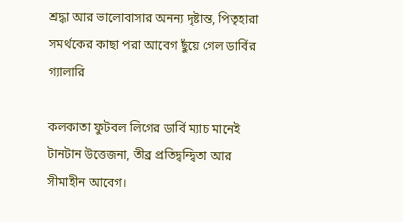শ্রদ্ধা আর ভালোবাসার অনন্য দৃষ্টান্ত, পিতৃহারা সমর্থকের কাছা পরা আবেগ ছুঁয়ে গেল ডার্বির গ্যালারি

কলকাতা ফুটবল লিগের ডার্বি ম্যাচ মানেই টানটান উত্তেজনা, তীব্র প্রতিদ্বন্দ্বিতা আর সীমাহীন আবেগ।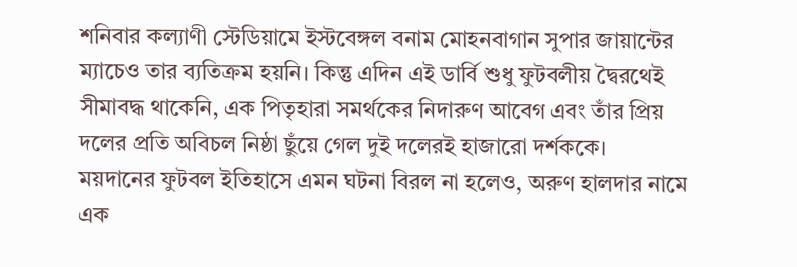শনিবার কল্যাণী স্টেডিয়ামে ইস্টবেঙ্গল বনাম মোহনবাগান সুপার জায়ান্টের ম্যাচেও তার ব্যতিক্রম হয়নি। কিন্তু এদিন এই ডার্বি শুধু ফুটবলীয় দ্বৈরথেই সীমাবদ্ধ থাকেনি, এক পিতৃহারা সমর্থকের নিদারুণ আবেগ এবং তাঁর প্রিয় দলের প্রতি অবিচল নিষ্ঠা ছুঁয়ে গেল দুই দলেরই হাজারো দর্শককে।
ময়দানের ফুটবল ইতিহাসে এমন ঘটনা বিরল না হলেও, অরুণ হালদার নামে এক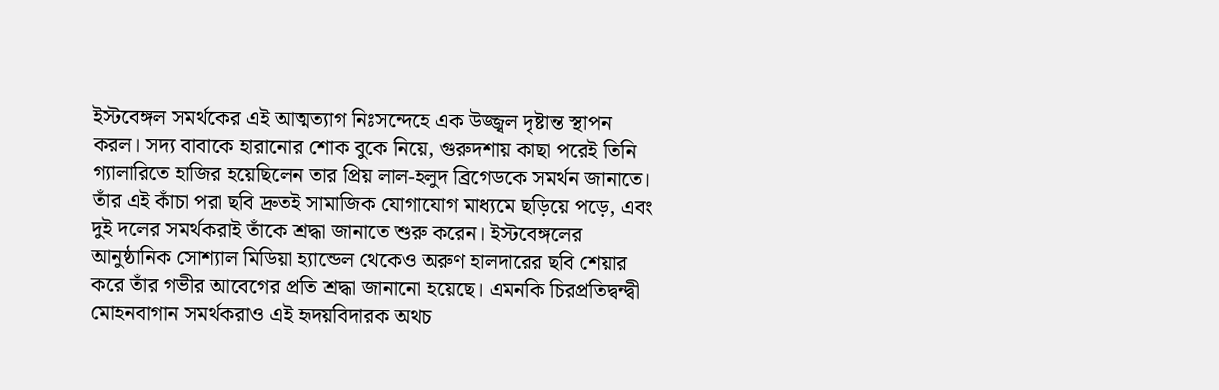ইস্টবেঙ্গল সমর্থকের এই আত্মত্যাগ নিঃসন্দেহে এক উজ্জ্বল দৃষ্টান্ত স্থাপন করল। সদ্য বাবাকে হারানোর শোক বুকে নিয়ে, গুরুদশায় কাছা পরেই তিনি গ্যালারিতে হাজির হয়েছিলেন তার প্রিয় লাল-হলুদ ব্রিগেডকে সমর্থন জানাতে। তাঁর এই কাঁচা পরা ছবি দ্রুতই সামাজিক যোগাযোগ মাধ্যমে ছড়িয়ে পড়ে, এবং দুই দলের সমর্থকরাই তাঁকে শ্রদ্ধা জানাতে শুরু করেন। ইস্টবেঙ্গলের আনুষ্ঠানিক সোশ্যাল মিডিয়া হ্যান্ডেল থেকেও অরুণ হালদারের ছবি শেয়ার করে তাঁর গভীর আবেগের প্রতি শ্রদ্ধা জানানো হয়েছে। এমনকি চিরপ্রতিদ্বন্দ্বী মোহনবাগান সমর্থকরাও এই হৃদয়বিদারক অথচ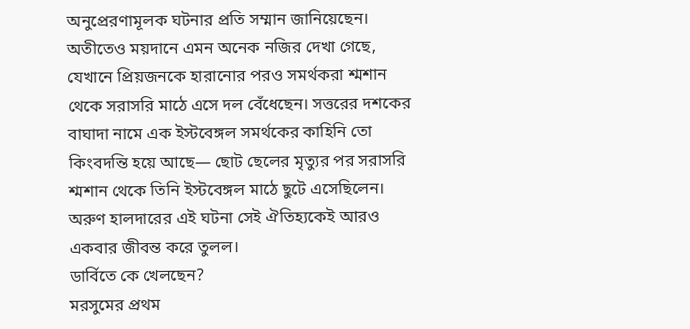অনুপ্রেরণামূলক ঘটনার প্রতি সম্মান জানিয়েছেন।
অতীতেও ময়দানে এমন অনেক নজির দেখা গেছে, যেখানে প্রিয়জনকে হারানোর পরও সমর্থকরা শ্মশান থেকে সরাসরি মাঠে এসে দল বেঁধেছেন। সত্তরের দশকের বাঘাদা নামে এক ইস্টবেঙ্গল সমর্থকের কাহিনি তো কিংবদন্তি হয়ে আছে— ছোট ছেলের মৃত্যুর পর সরাসরি শ্মশান থেকে তিনি ইস্টবেঙ্গল মাঠে ছুটে এসেছিলেন। অরুণ হালদারের এই ঘটনা সেই ঐতিহ্যকেই আরও একবার জীবন্ত করে তুলল।
ডার্বিতে কে খেলছেন?
মরসুমের প্রথম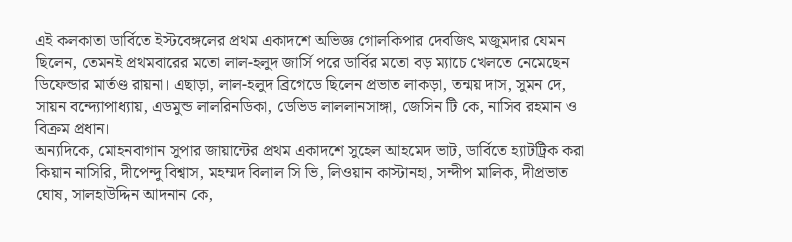এই কলকাতা ডার্বিতে ইস্টবেঙ্গলের প্রথম একাদশে অভিজ্ঞ গোলকিপার দেবজিৎ মজুমদার যেমন ছিলেন, তেমনই প্রথমবারের মতো লাল-হলুদ জার্সি পরে ডার্বির মতো বড় ম্যাচে খেলতে নেমেছেন ডিফেন্ডার মার্তণ্ড রায়না। এছাড়া, লাল-হলুদ ব্রিগেডে ছিলেন প্রভাত লাকড়া, তন্ময় দাস, সুমন দে, সায়ন বন্দ্যোপাধ্যায়, এডমুন্ড লালরিনডিকা, ডেভিড লাললানসাঙ্গা, জেসিন টি কে, নাসিব রহমান ও বিক্রম প্রধান।
অন্যদিকে, মোহনবাগান সুপার জায়ান্টের প্রথম একাদশে সুহেল আহমেদ ভাট, ডার্বিতে হ্যাটট্রিক করা কিয়ান নাসিরি, দীপেন্দু বিশ্বাস, মহম্মদ বিলাল সি ভি, লিওয়ান কাস্টানহা, সন্দীপ মালিক, দীপ্রভাত ঘোষ, সালহাউদ্দিন আদনান কে,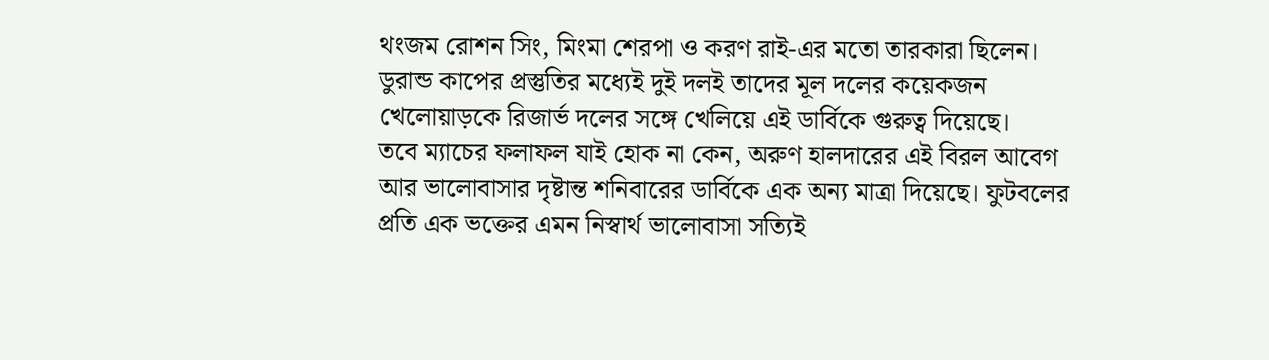থংজম রোশন সিং, মিংমা শেরপা ও করণ রাই-এর মতো তারকারা ছিলেন। ডুরান্ড কাপের প্রস্তুতির মধ্যেই দুই দলই তাদের মূল দলের কয়েকজন খেলোয়াড়কে রিজার্ভ দলের সঙ্গে খেলিয়ে এই ডার্বিকে গুরুত্ব দিয়েছে।
তবে ম্যাচের ফলাফল যাই হোক না কেন, অরুণ হালদারের এই বিরল আবেগ আর ভালোবাসার দৃষ্টান্ত শনিবারের ডার্বিকে এক অন্য মাত্রা দিয়েছে। ফুটবলের প্রতি এক ভক্তের এমন নিস্বার্থ ভালোবাসা সত্যিই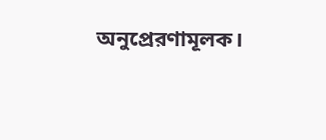অনুপ্রেরণামূলক।